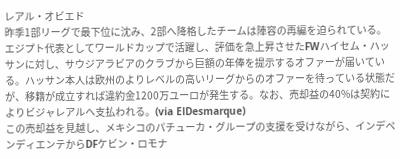レアル・オビエド
昨季1部リーグで最下位に沈み、2部へ降格したチームは陣容の再編を迫られている。エジプト代表としてワールドカップで活躍し、評価を急上昇させたFWハイセム・ハッサンに対し、サウジアラビアのクラブから巨額の年俸を提示するオファーが届いている。ハッサン本人は欧州のよりレベルの高いリーグからのオファーを待っている状態だが、移籍が成立すれば違約金1200万ユーロが発生する。なお、売却益の40%は契約によりビジャレアルへ支払われる。(via ElDesmarque)
この売却益を見越し、メキシコのパチューカ・グループの支援を受けながら、インデペンディエンテからDFケビン・ロモナ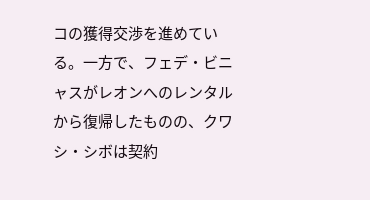コの獲得交渉を進めている。一方で、フェデ・ビニャスがレオンへのレンタルから復帰したものの、クワシ・シボは契約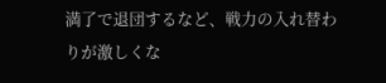満了で退団するなど、戦力の入れ替わりが激しくな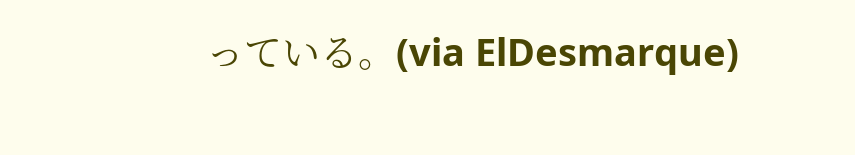っている。(via ElDesmarque)